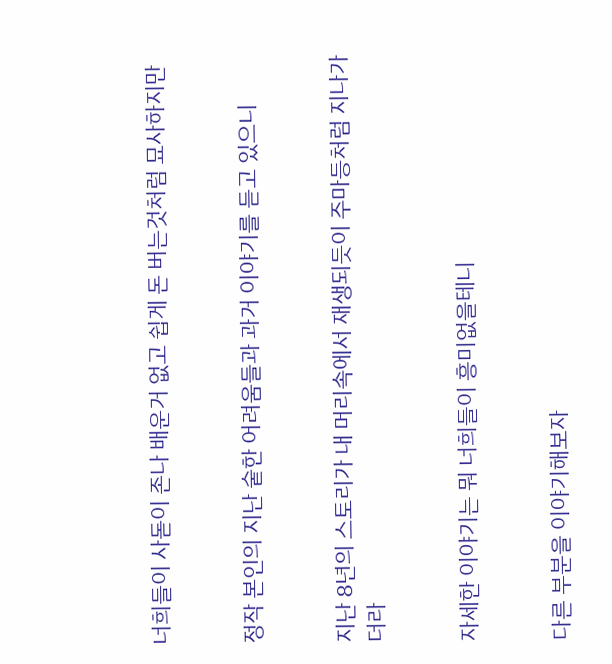너희들이 사돋이 존나 배운거 없고 쉽게 돈 버는것처럼 묘사하지만


정작 본인의 지난 숱한 어려움들과 과거 이야기를 듣고 있으니


지난 8년의 스토리가 내 머리속에서 재생되듯이 주마등처럼 지나가더라


자세한 이야기는 뭐 너희들이 흥미없을테니


다른 부분을 이야기해보자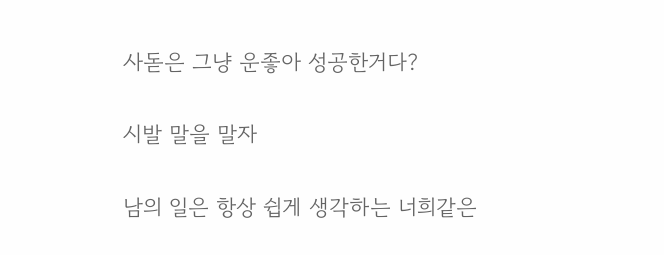사돋은 그냥 운좋아 성공한거다?


시발 말을 말자


남의 일은 항상 쉽게 생각하는 너희같은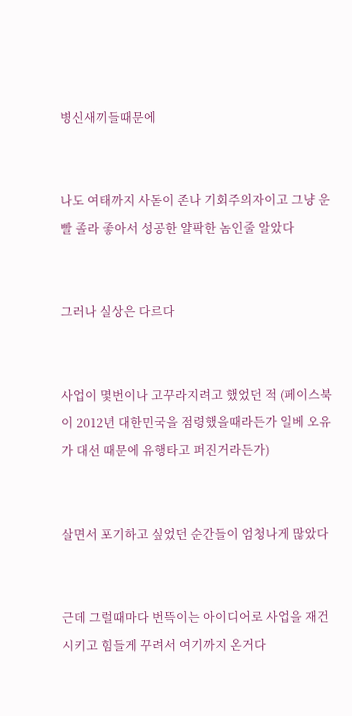병신새끼들때문에


나도 여태까지 사돋이 존나 기회주의자이고 그냥 운빨 졸라 좋아서 성공한 얄팍한 놈인줄 알았다


그러나 실상은 다르다


사업이 몇번이나 고꾸라지려고 했었던 적 (페이스북이 2012년 대한민국을 점령했을때라든가 일베 오유가 대선 때문에 유행타고 퍼진거라든가)


살면서 포기하고 싶었던 순간들이 엄청나게 많았다


근데 그럴때마다 번뜩이는 아이디어로 사업을 재건시키고 힘들게 꾸려서 여기까지 온거다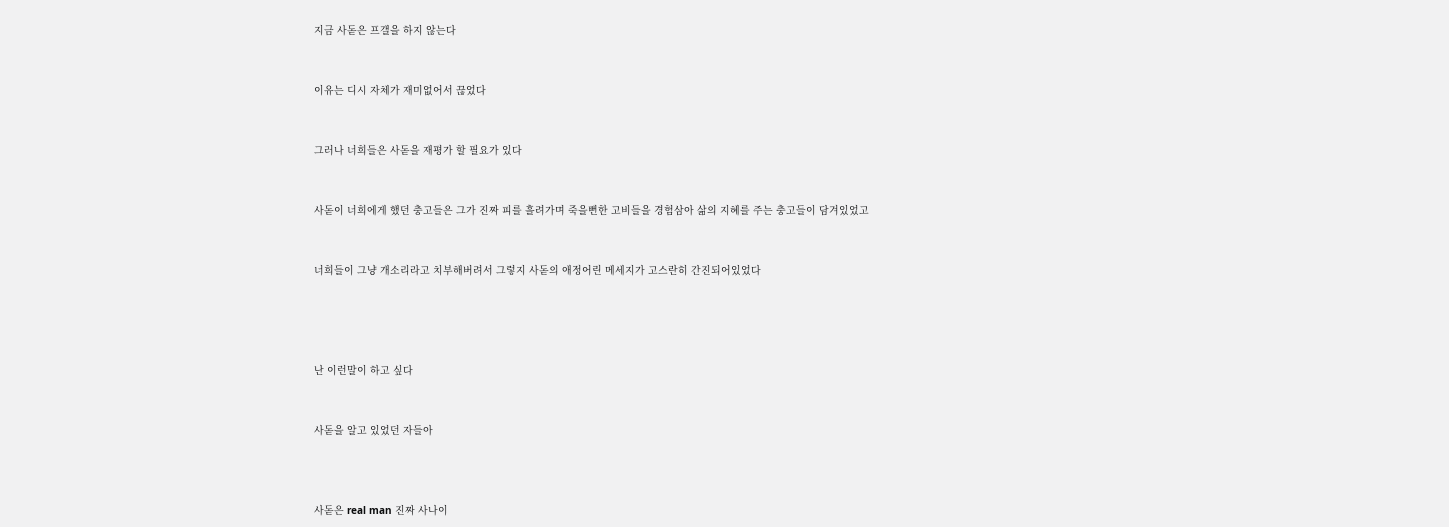지금 사돋은 프갤을 하지 않는다


이유는 디시 자체가 재미없어서 끊었다


그러나 너희들은 사돋을 재평가 할 필요가 있다


사돋이 너희에게 했던 충고들은 그가 진짜 피를 흘려가며 죽을뻔한 고비들을 경험삼아 삶의 지혜를 주는 충고들이 담겨있었고


너희들이 그냥 개소리라고 치부해버려서 그렇지 사돋의 애정어린 메세지가 고스란히 간진되어있었다




난 이런말이 하고 싶다


사돋을 알고 있었던 자들아



사돋은 real man 진짜 사나이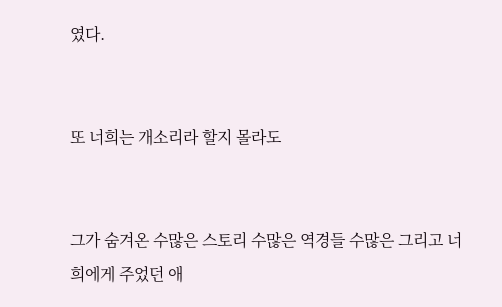였다.


또 너희는 개소리라 할지 몰라도


그가 숨겨온 수많은 스토리 수많은 역경들 수많은 그리고 너희에게 주었던 애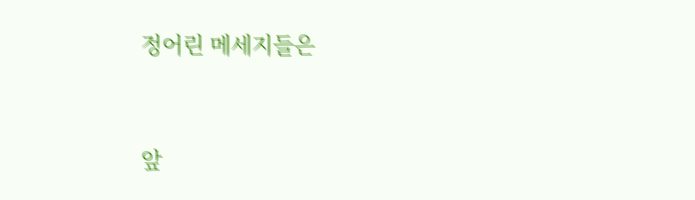정어린 메세지들은


앞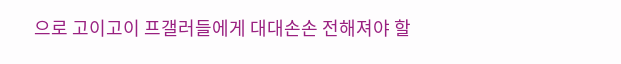으로 고이고이 프갤러들에게 대대손손 전해져야 할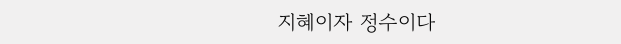지혜이자 정수이다